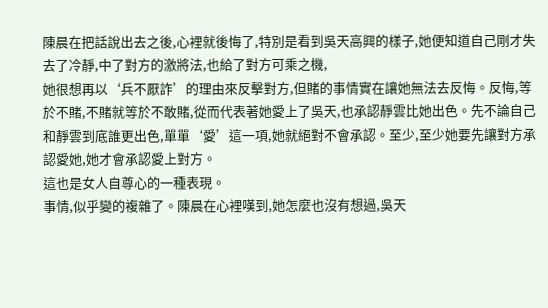陳晨在把話說出去之後,心裡就後悔了,特別是看到吳天高興的樣子,她便知道自己剛才失去了冷靜,中了對方的激將法,也給了對方可乘之機,
她很想再以‘兵不厭詐’的理由來反擊對方,但賭的事情實在讓她無法去反悔。反悔,等於不賭,不賭就等於不敢賭,從而代表著她愛上了吳天,也承認靜雲比她出色。先不論自己和靜雲到底誰更出色,單單‘愛’這一項,她就絕對不會承認。至少,至少她要先讓對方承認愛她,她才會承認愛上對方。
這也是女人自尊心的一種表現。
事情,似乎變的複雜了。陳晨在心裡嘆到,她怎麼也沒有想過,吳天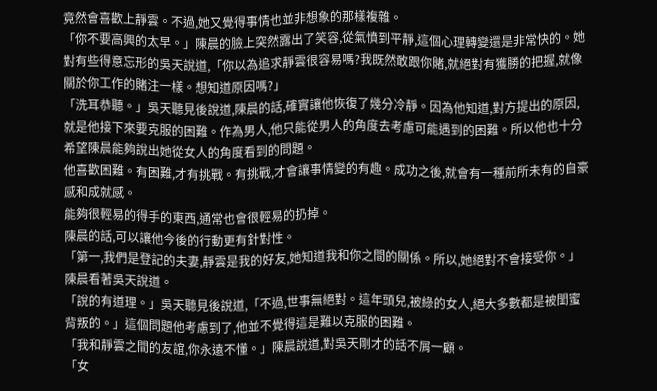竟然會喜歡上靜雲。不過,她又覺得事情也並非想象的那樣複雜。
「你不要高興的太早。」陳晨的臉上突然露出了笑容,從氣憤到平靜,這個心理轉變還是非常快的。她對有些得意忘形的吳天說道,「你以為追求靜雲很容易嗎?我既然敢跟你賭,就絕對有獲勝的把握,就像關於你工作的賭注一樣。想知道原因嗎?」
「洗耳恭聽。」吳天聽見後說道,陳晨的話,確實讓他恢復了幾分冷靜。因為他知道,對方提出的原因,就是他接下來要克服的困難。作為男人,他只能從男人的角度去考慮可能遇到的困難。所以他也十分希望陳晨能夠說出她從女人的角度看到的問題。
他喜歡困難。有困難,才有挑戰。有挑戰,才會讓事情變的有趣。成功之後,就會有一種前所未有的自豪感和成就感。
能夠很輕易的得手的東西,通常也會很輕易的扔掉。
陳晨的話,可以讓他今後的行動更有針對性。
「第一,我們是登記的夫妻,靜雲是我的好友,她知道我和你之間的關係。所以,她絕對不會接受你。」陳晨看著吳天說道。
「說的有道理。」吳天聽見後說道,「不過,世事無絕對。這年頭兒,被綠的女人,絕大多數都是被閨蜜背叛的。」這個問題他考慮到了,他並不覺得這是難以克服的困難。
「我和靜雲之間的友誼,你永遠不懂。」陳晨說道,對吳天剛才的話不屑一顧。
「女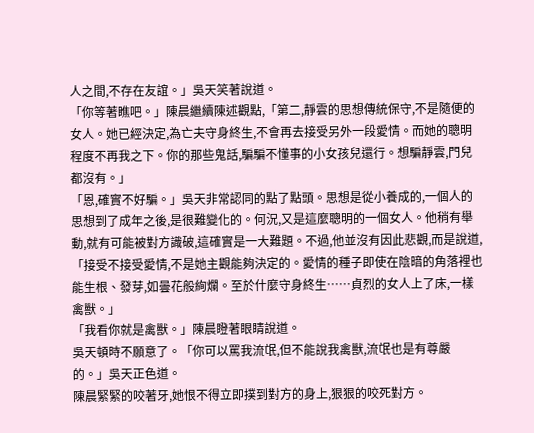人之間,不存在友誼。」吳天笑著說道。
「你等著瞧吧。」陳晨繼續陳述觀點,「第二,靜雲的思想傳統保守,不是隨便的女人。她已經決定,為亡夫守身終生,不會再去接受另外一段愛情。而她的聰明程度不再我之下。你的那些鬼話,騙騙不懂事的小女孩兒還行。想騙靜雲,門兒都沒有。」
「恩,確實不好騙。」吳天非常認同的點了點頭。思想是從小養成的,一個人的思想到了成年之後,是很難變化的。何況,又是這麼聰明的一個女人。他稍有舉動,就有可能被對方識破,這確實是一大難題。不過,他並沒有因此悲觀,而是說道,「接受不接受愛情,不是她主觀能夠決定的。愛情的種子即使在陰暗的角落裡也能生根、發芽,如曇花般絢爛。至於什麼守身終生……貞烈的女人上了床,一樣禽獸。」
「我看你就是禽獸。」陳晨瞪著眼睛說道。
吳天頓時不願意了。「你可以罵我流氓,但不能說我禽獸,流氓也是有尊嚴的。」吳天正色道。
陳晨緊緊的咬著牙,她恨不得立即撲到對方的身上,狠狠的咬死對方。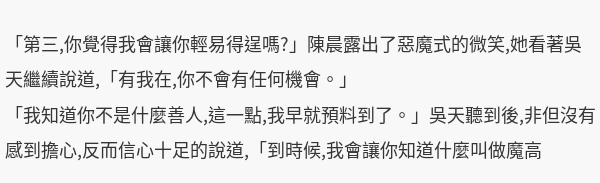「第三,你覺得我會讓你輕易得逞嗎?」陳晨露出了惡魔式的微笑,她看著吳天繼續說道,「有我在,你不會有任何機會。」
「我知道你不是什麼善人,這一點,我早就預料到了。」吳天聽到後,非但沒有感到擔心,反而信心十足的說道,「到時候,我會讓你知道什麼叫做魔高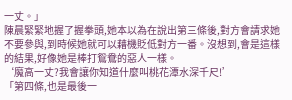一丈。」
陳晨緊緊地握了握拳頭,她本以為在說出第三條後,對方會請求她不要參與,到時候她就可以藉機貶低對方一番。沒想到,會是這樣的結果,好像她是棒打鴛鴦的惡人一樣。
‘魔高一丈?我會讓你知道什麼叫桃花潭水深千尺!’
「第四條,也是最後一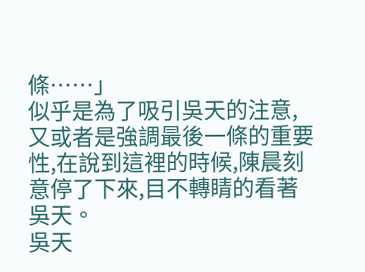條……」
似乎是為了吸引吳天的注意,又或者是強調最後一條的重要性,在說到這裡的時候,陳晨刻意停了下來,目不轉睛的看著吳天。
吳天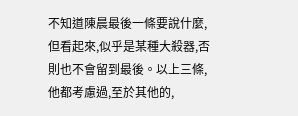不知道陳晨最後一條要說什麼,但看起來,似乎是某種大殺器,否則也不會留到最後。以上三條,他都考慮過,至於其他的,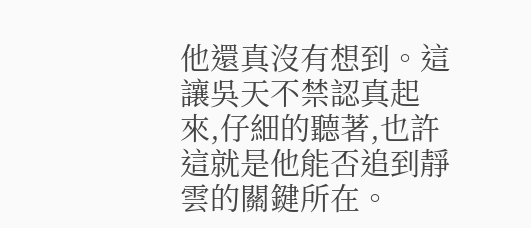他還真沒有想到。這讓吳天不禁認真起來,仔細的聽著,也許這就是他能否追到靜雲的關鍵所在。